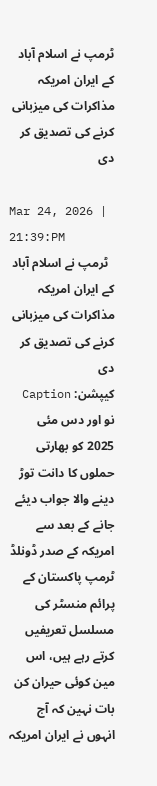ٹرمپ نے اسلام آباد کے ایران امریکہ  مذاکرات کی میزبانی کرنے کی تصدیق کر دی

Mar 24, 2026 | 21:39:PM
  ٹرمپ نے اسلام آباد کے ایران امریکہ  مذاکرات کی میزبانی کرنے کی تصدیق کر دی
کیپشن: Caption نو اور دس مئی 2025 کو بھارتی حملوں کا دانت توڑ دینے والا جواب دیئے جانے کے بعد سے امریکہ کے صدر ڈونلڈ ٹرمپ پاکستان کے پرائم منسٹر کی مسلسل تعریفیں کرتے رہے ہیں، اس مین کوئی حیران کن بات نہین کہ آج انہوں نے ایران امریکہ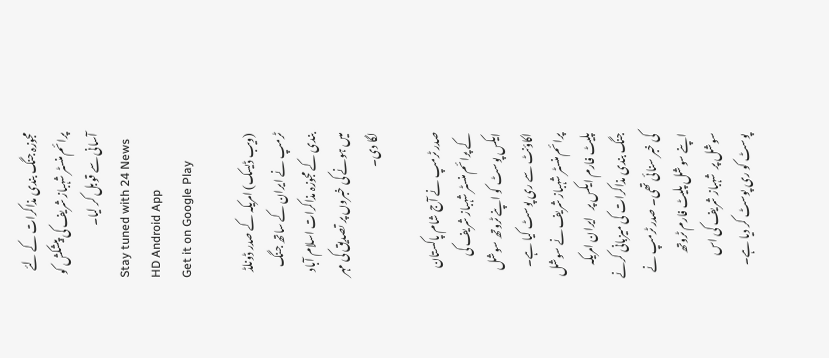مجوزہ جنگ بندی مذاکرات کے لئے پرائم منسٹر شہباز شریف کی پیشکش کو آسانی سے قوبل کر لیا۔
Stay tuned with 24 News HD Android App
Get it on Google Play

(ویب ڈیسک) امریکہ کے صدر ڈونلڈ ٹرمپ نے ایران کے ساتھ جنگ بندی کے مجوزہ مذاکرات اسلام آباد میں ہونے کی خبروں پر تصدیق کی مہر لگا دی۔

صدر ٹرمپ نے آج شام پاکستان کے پرائم منسٹر شہباز شریف کی ایکس پوسٹ کو اپنے ٹروتھ سوشل اکاؤنٹ سے ری پوسٹ کیا ہے۔ پرائم منسٹر شہباز شریف نے سوشل پلیٹ فارم ایکس پر   ایران امریکہ جنگ بندی مذاکرات کی میزبانی کرنے کی خبر سنائی تھی۔ صدر ٹرمپ نے اپنے سوشل پلیٹ فارم ٹروتھ سوشل پر  شہباز شریف کی اس پوسٹ کو ری پوسٹ کر دیا ہے۔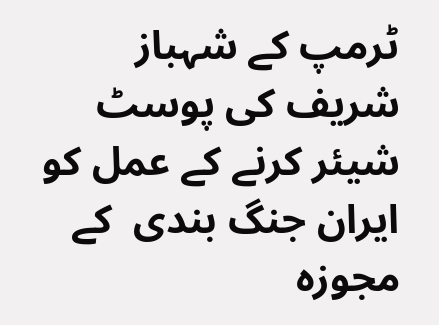ٹرمپ کے شہباز شریف کی پوسٹ شیئر کرنے کے عمل کو  ایران جنگ بندی  کے مجوزہ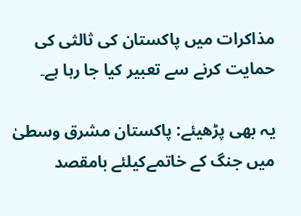مذاکرات میں پاکستان کی ثالثی کی حمایت کرنے سے تعبیر کیا جا رہا ہے۔

یہ بھی پڑھیئے: پاکستان مشرق وسطیٰ میں جنگ کے خاتمےکیلئے بامقصد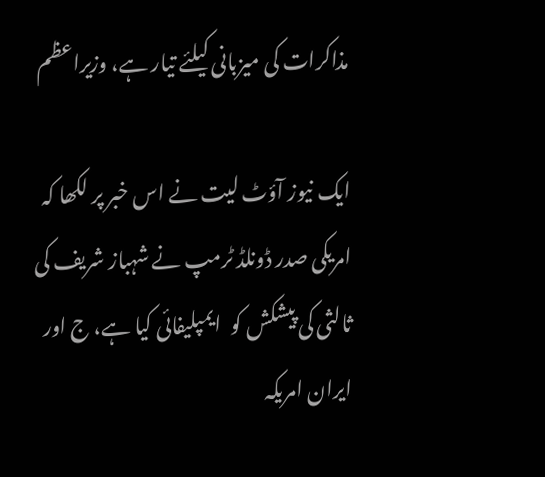مذاکرات کی میزبانی کیلئے تیار ہے، وزیراعظم

ایک نیوز آؤٹ لیت نے اس خبر پر لکھا کہ امریکی صدر ڈونلڈ ٹرمپ نے شہباز شریف کی ثالثی کی پیشکش کو  ایمپلیفائی کیا ہے، ج اور ایران امریکہ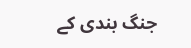جنگ بندی کے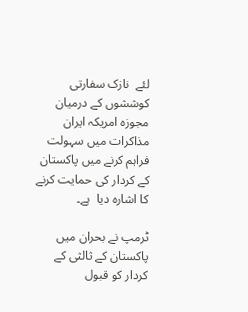لئے  نازک سفارتی کوششوں کے درمیان مجوزہ امریکہ ایران مذاکرات میں سہولت فراہم کرنے میں پاکستان کے کردار کی حمایت کرنے کا اشارہ دیا  ہے۔

ٹرمپ نے بحران میں پاکستان کے ثالثی کے کردار کو قبول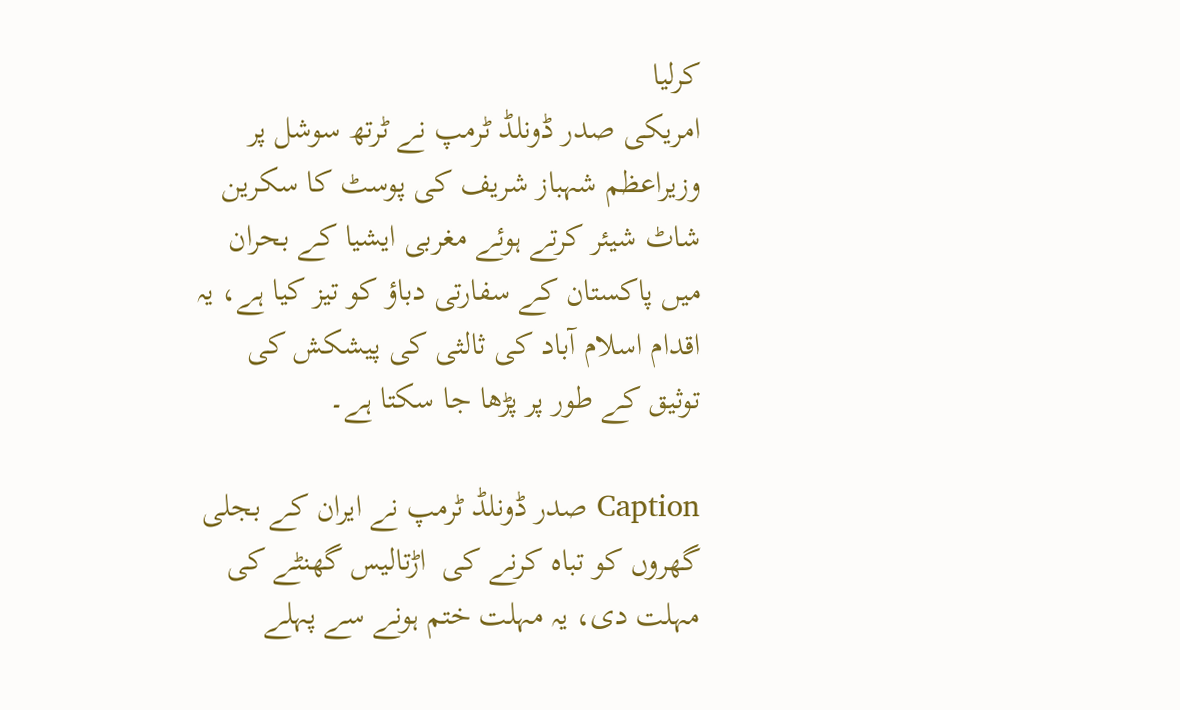کرلیا
امریکی صدر ڈونلڈ ٹرمپ نے ٹرتھ سوشل پر وزیراعظم شہباز شریف کی پوسٹ کا سکرین شاٹ شیئر کرتے ہوئے مغربی ایشیا کے بحران میں پاکستان کے سفارتی دباؤ کو تیز کیا ہے، یہ اقدام اسلام آباد کی ثالثی کی پیشکش کی توثیق کے طور پر پڑھا جا سکتا ہے۔

Caption صدر ڈونلڈ ٹرمپ نے ایران کے بجلی گھروں کو تباہ کرنے کی  اڑتالیس گھنٹے کی مہلت دی، یہ مہلت ختم ہونے سے پہلے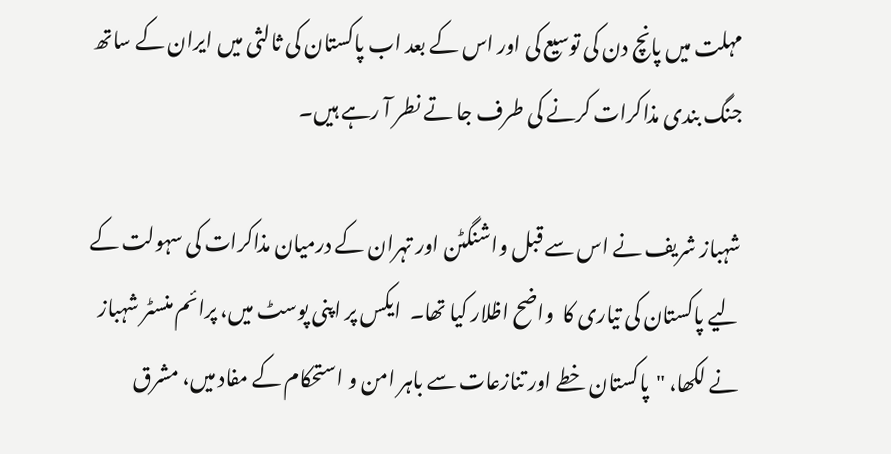مہلت میں پانچ دن کی توسیع کی اور اس کے بعد اب پاکستان کی ثالثی میں ایران کے ساتھ جنگ بندی مذاکرات کرنے کی طرف جا تے نطر آ رہے ہیں۔

شہباز شریف نے اس سے قبل واشنگٹن اور تہران کے درمیان مذاکرات کی سہولت کے لیے پاکستان کی تیاری کا  واضح اظلار کیا تھا۔  ایکس پر اپنی پوسٹ میں، پرائم منسٹر شہباز نے لکھا، "پاکستان خطے اور تنازعات سے باہر امن و استحکام کے مفاد میں، مشرق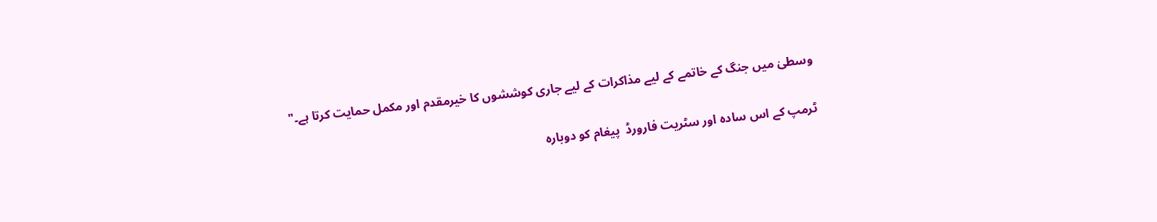وسطیٰ میں جنگ کے خاتمے کے لیے مذاکرات کے لیے جاری کوششوں کا خیرمقدم اور مکمل حمایت کرتا ہے۔"

ٹرمپ کے اس سادہ اور سٹریت فارورڈ  پیغام کو دوبارہ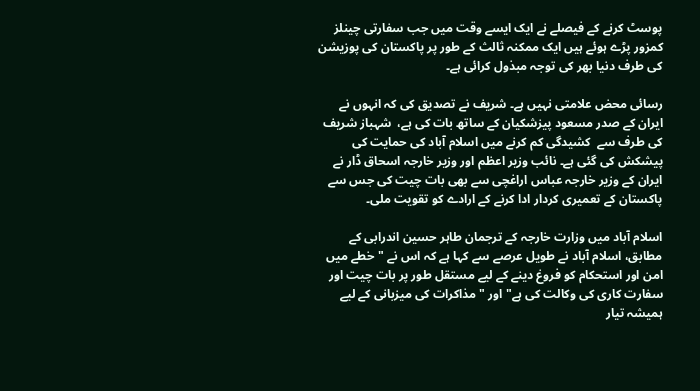پوسٹ کرنے کے فیصلے نے ایک ایسے وقت میں جب سفارتی چینلز کمزور پڑے ہوئے ہیں ایک ممکنہ ثالث کے طور پر پاکستان کی پوزیشن کی طرف دنیا بھر کی توجہ مبذول کرائی ہے۔

رسائی محض علامتی نہیں ہے۔ شریف نے تصدیق کی کہ انہوں نے ایران کے صدر مسعود پیزشکیان کے ساتھ بات کی ہے،  شہباز شریف کی طرف سے  کشیدگی کم کرنے میں اسلام آباد کی حمایت کی پیشکش کی گئی ہے۔ نائب وزیر اعظم اور وزیر خارجہ اسحاق ڈار نے ایران کے وزیر خارجہ عباس اراغچی سے بھی بات چیت کی جس سے پاکستان کے تعمیری کردار ادا کرنے کے ارادے کو تقویت ملی۔

اسلام آباد میں وزارت خارجہ کے ترجمان طاہر حسین اندرابی کے مطابق، اسلام آباد نے طویل عرصے سے کہا ہے کہ اس نے "خطے میں امن اور استحکام کو فروغ دینے کے لیے مستقل طور پر بات چیت اور سفارت کاری کی وکالت کی ہے" اور "مذاکرات کی میزبانی کے لیے ہمیشہ تیار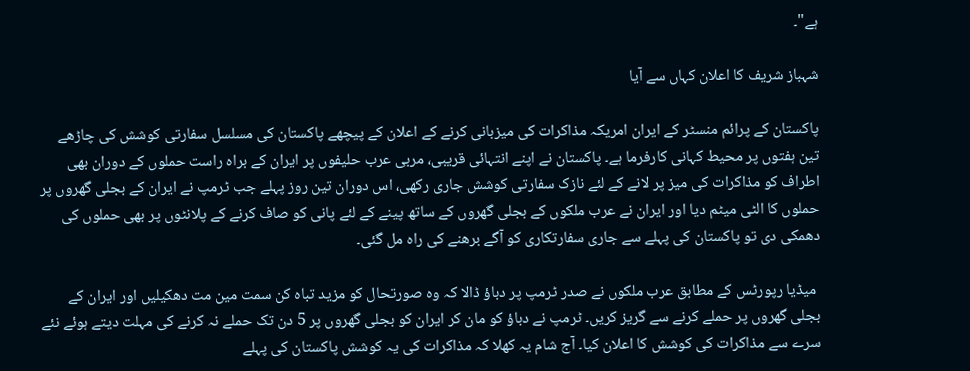ہے"۔

شہباز شریف کا اعلان کہاں سے آیا

پاکستان کے پرائم منسٹر کے ایران امریکہ مذاکرات کی میزبانی کرنے کے اعلان کے پیچھے پاکستان کی مسلسل سفارتی کوشش کی چاڑھے تین ہفتوں پر محیط کہانی کارفرما ہے۔ پاکستان نے اپنے انتہائی قریبی، مربی عرب حلیفوں پر ایران کے براہ راست حملوں کے دوران بھی  اطراف کو مذاکرات کی میز پر لانے کے لئے نازک سفارتی کوشش جاری رکھی، اس دوران تین روز پہلے جب ٹرمپ نے ایران کے بجلی گھروں پر حملوں کا الٹی میٹم دیا اور ایران نے عرب ملکوں کے بجلی گھروں کے ساتھ پینے کے لئے پانی کو صاف کرنے کے پلانٹوں پر بھی حملوں کی دھمکی دی تو پاکستان کی پہلے سے جاری سفارتکاری کو آگے برھنے کی راہ مل گئی۔

 میڈیا رپورٹس کے مطابق عرب ملکوں نے صدر ٹرمپ پر دباؤ ڈالا کہ وہ صورتحال کو مزید تباہ کن سمت مین مت دھکیلیں اور ایران کے بجلی گھروں پر حملے کرنے سے گریز کریں۔ ٹرمپ نے دباؤ کو مان کر ایران کو بجلی گھروں پر 5 دن تک حملے نہ کرنے کی مہلت دیتے ہوئے نئے سرے سے مذاکرات کی کوشش کا اعلان کیا۔ آج شام یہ کھلا کہ مذاکرات کی یہ کوشش پاکستان کی پہلے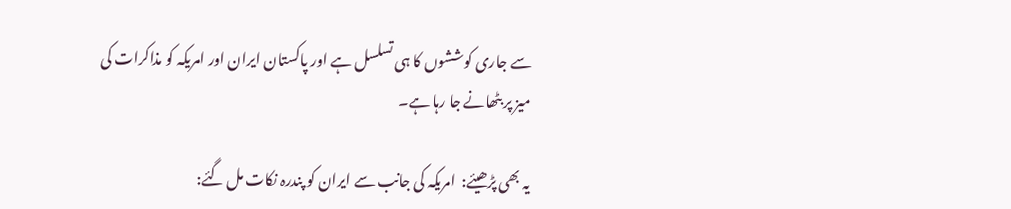سے جاری کوششوں کا ہی تسلسل ہے اور پاکستان ایران اور امریکہ کو مذاکرات کی میز پر بٹھانے جا رہا ہے۔

یہ بھی پڑھیئے:  امریکہ کی جانب سے ایران کو پندرہ نکات مل گئے: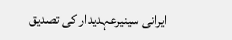ایرانی سینیرعہدیدار کی تصدیق